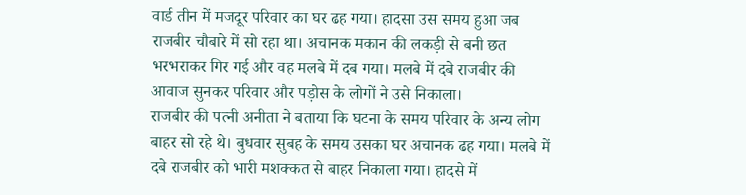वार्ड तीन में मजदूर परिवार का घर ढह गया। हादसा उस समय हुआ जब राजबीर चौबारे में सो रहा था। अचानक मकान की लकड़ी से बनी छत भरभराकर गिर गई और वह मलबे में दब गया। मलबे में दबे राजबीर की आवाज सुनकर परिवार और पड़ोस के लोगों ने उसे निकाला।
राजबीर की पत्नी अनीता ने बताया कि घटना के समय परिवार के अन्य लोग बाहर सो रहे थे। बुधवार सुबह के समय उसका घर अचानक ढह गया। मलबे में दबे राजबीर को भारी मशक्कत से बाहर निकाला गया। हादसे में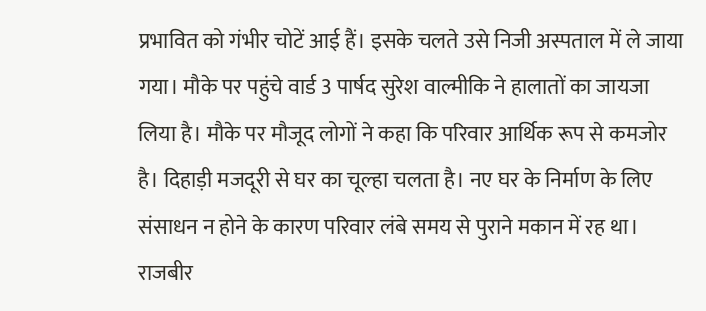प्रभावित को गंभीर चोटें आई हैं। इसके चलते उसे निजी अस्पताल में ले जाया गया। मौके पर पहुंचे वार्ड 3 पार्षद सुरेश वाल्मीकि ने हालातों का जायजा लिया है। मौके पर मौजूद लोगों ने कहा कि परिवार आर्थिक रूप से कमजोर है। दिहाड़ी मजदूरी से घर का चूल्हा चलता है। नए घर के निर्माण के लिए संसाधन न होने के कारण परिवार लंबे समय से पुराने मकान में रह था। राजबीर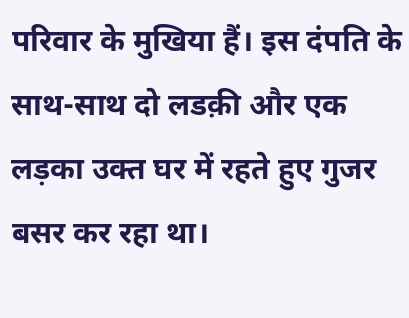परिवार के मुखिया हैं। इस दंपति के साथ-साथ दो लडक़ी और एक लड़का उक्त घर में रहते हुए गुजर बसर कर रहा था।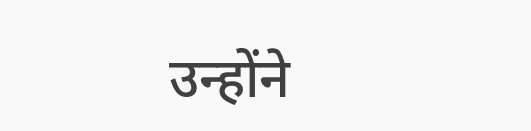उन्होंने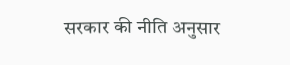सरकार की नीति अनुसार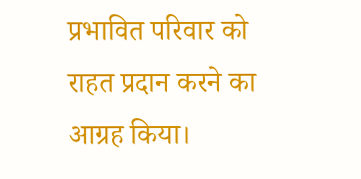प्रभावित परिवार को राहत प्रदान करने का आग्रह किया।